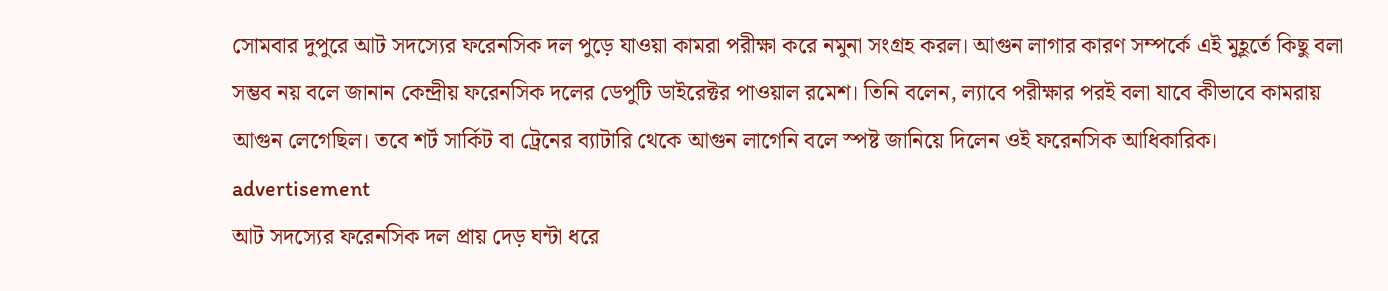সোমবার দুপুরে আট সদস্যের ফরেনসিক দল পুড়ে যাওয়া কামরা পরীক্ষা করে নমুনা সংগ্রহ করল। আগুন লাগার কারণ সম্পর্কে এই মুহূর্তে কিছু বলা সম্ভব নয় বলে জানান কেন্দ্রীয় ফরেনসিক দলের ডেপুটি ডাইরেক্টর পাওয়াল রমেশ। তিনি বলেন, ল্যাবে পরীক্ষার পরই বলা যাবে কীভাবে কামরায় আগুন লেগেছিল। তবে শর্ট সার্কিট বা ট্রেনের ব্যাটারি থেকে আগুন লাগেনি বলে স্পষ্ট জানিয়ে দিলেন ওই ফরেনসিক আধিকারিক।
advertisement
আট সদস্যের ফরেনসিক দল প্রায় দেড় ঘন্টা ধরে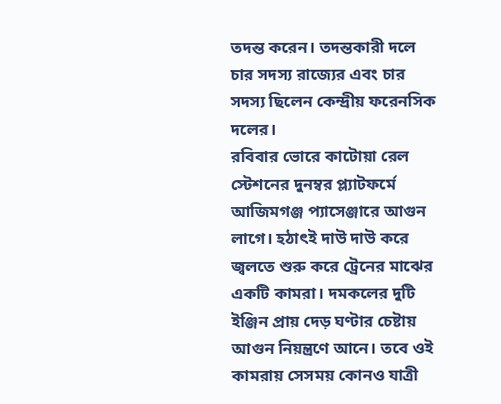তদন্ত করেন। তদন্তকারী দলে চার সদস্য রাজ্যের এবং চার সদস্য ছিলেন কেন্দ্রীয় ফরেনসিক দলের।
রবিবার ভোরে কাটোয়া রেল স্টেশনের দুনম্বর প্ল্যাটফর্মে আজিমগঞ্জ প্যাসেঞ্জারে আগুন লাগে। হঠাৎই দাউ দাউ করে জ্বলতে শুরু করে ট্রেনের মাঝের একটি কামরা। দমকলের দুটি ইঞ্জিন প্রায় দেড় ঘণ্টার চেষ্টায় আগুন নিয়ন্ত্রণে আনে। তবে ওই কামরায় সেসময় কোনও যাত্রী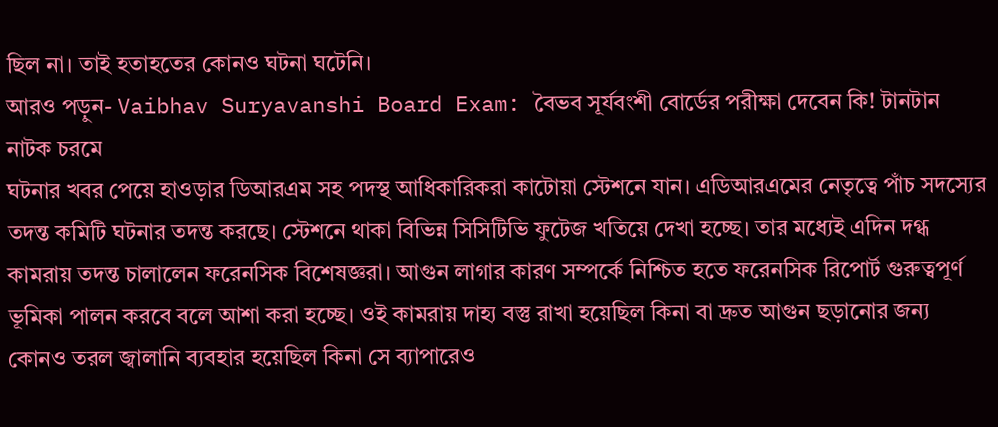ছিল না। তাই হতাহতের কোনও ঘটনা ঘটেনি।
আরও পড়ুন- Vaibhav Suryavanshi Board Exam: বৈভব সূর্যবংশী বোর্ডের পরীক্ষা দেবেন কি! টানটান নাটক চরমে
ঘটনার খবর পেয়ে হাওড়ার ডিআরএম সহ পদস্থ আধিকারিকরা কাটোয়া স্টেশনে যান। এডিআরএমের নেতৃত্বে পাঁচ সদস্যের তদন্ত কমিটি ঘটনার তদন্ত করছে। স্টেশনে থাকা বিভিন্ন সিসিটিভি ফুটেজ খতিয়ে দেখা হচ্ছে। তার মধ্যেই এদিন দগ্ধ কামরায় তদন্ত চালালেন ফরেনসিক বিশেষজ্ঞরা। আগুন লাগার কারণ সম্পর্কে নিশ্চিত হতে ফরেনসিক রিপোর্ট গুরুত্বপূর্ণ ভূমিকা পালন করবে বলে আশা করা হচ্ছে। ওই কামরায় দাহ্য বস্তু রাখা হয়েছিল কিনা বা দ্রুত আগুন ছড়ানোর জন্য কোনও তরল জ্বালানি ব্যবহার হয়েছিল কিনা সে ব্যাপারেও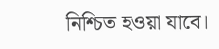নিশ্চিত হওয়া যাবে।